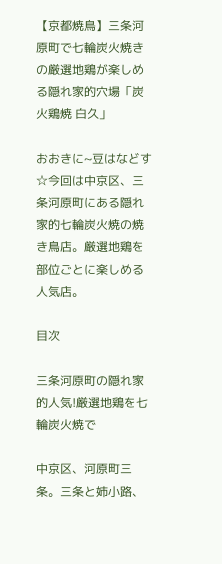【京都焼鳥】三条河原町で七輪炭火焼きの厳選地鶏が楽しめる隠れ家的穴場「炭火鶏焼 白久」

おおきに~豆はなどす☆今回は中京区、三条河原町にある隠れ家的七輪炭火焼の焼き鳥店。厳選地鶏を部位ごとに楽しめる人気店。

目次

三条河原町の隠れ家的人気!厳選地鶏を七輪炭火焼で

中京区、河原町三条。三条と姉小路、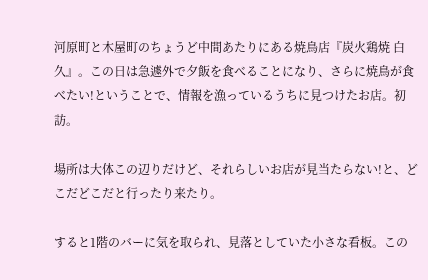河原町と木屋町のちょうど中間あたりにある焼鳥店『炭火鶏焼 白久』。この日は急遽外で夕飯を食べることになり、さらに焼鳥が食べたい!ということで、情報を漁っているうちに見つけたお店。初訪。

場所は大体この辺りだけど、それらしいお店が見当たらない!と、どこだどこだと行ったり来たり。

すると1階のバーに気を取られ、見落としていた小さな看板。この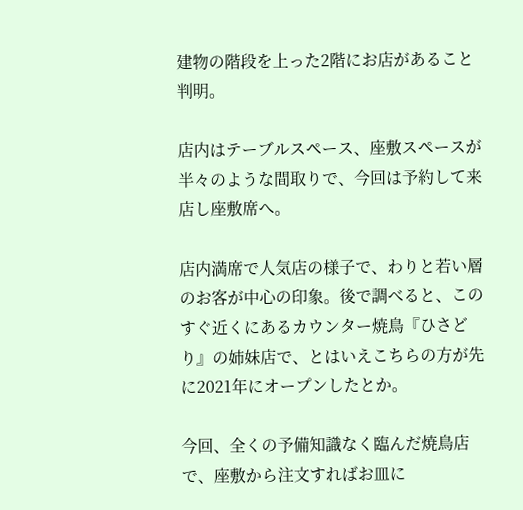建物の階段を上った2階にお店があること判明。

店内はテーブルスペース、座敷スペースが半々のような間取りで、今回は予約して来店し座敷席へ。

店内満席で人気店の様子で、わりと若い層のお客が中心の印象。後で調べると、このすぐ近くにあるカウンター焼鳥『ひさどり』の姉妹店で、とはいえこちらの方が先に2021年にオープンしたとか。

今回、全くの予備知識なく臨んだ焼鳥店で、座敷から注文すればお皿に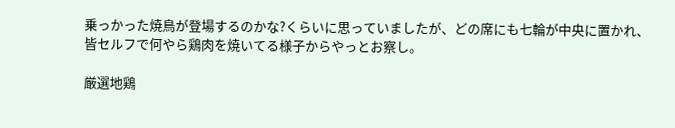乗っかった焼鳥が登場するのかな?くらいに思っていましたが、どの席にも七輪が中央に置かれ、皆セルフで何やら鶏肉を焼いてる様子からやっとお察し。

厳選地鶏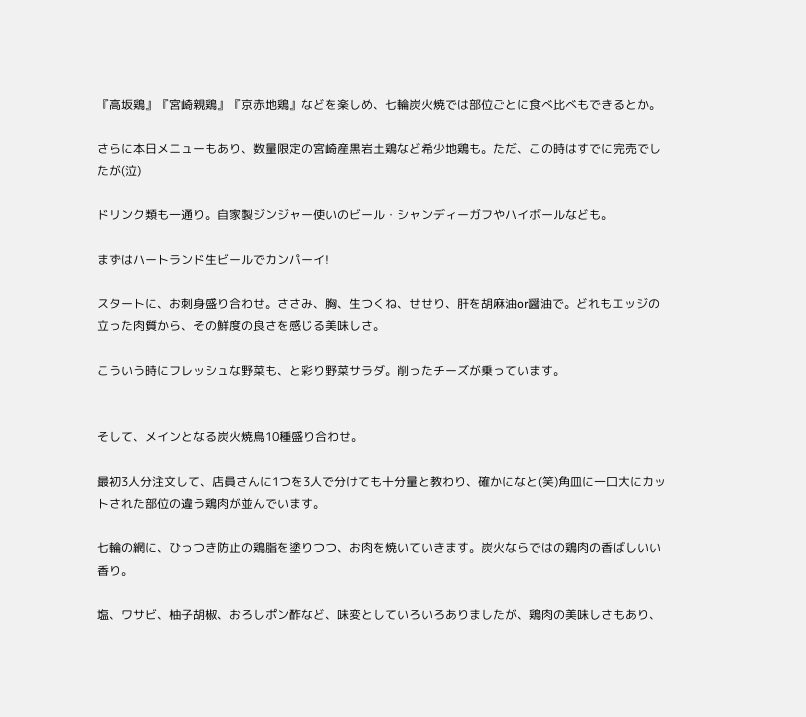『高坂鶏』『宮崎親鶏』『京赤地鶏』などを楽しめ、七輪炭火焼では部位ごとに食べ比べもできるとか。

さらに本日メニューもあり、数量限定の宮崎産黒岩土鶏など希少地鶏も。ただ、この時はすでに完売でしたが(泣)

ドリンク類も一通り。自家製ジンジャー使いのビール・シャンディーガフやハイボールなども。

まずはハートランド生ビールでカンパーイ!

スタートに、お刺身盛り合わせ。ささみ、胸、生つくね、せせり、肝を胡麻油or醤油で。どれもエッジの立った肉質から、その鮮度の良さを感じる美味しさ。

こういう時にフレッシュな野菜も、と彩り野菜サラダ。削ったチーズが乗っています。


そして、メインとなる炭火焼鳥10種盛り合わせ。

最初3人分注文して、店員さんに1つを3人で分けても十分量と教わり、確かになと(笑)角皿に一口大にカットされた部位の違う鶏肉が並んでいます。

七輪の網に、ひっつき防止の鶏脂を塗りつつ、お肉を焼いていきます。炭火ならではの鶏肉の香ばしいい香り。

塩、ワサビ、柚子胡椒、おろしポン酢など、味変としていろいろありましたが、鶏肉の美味しさもあり、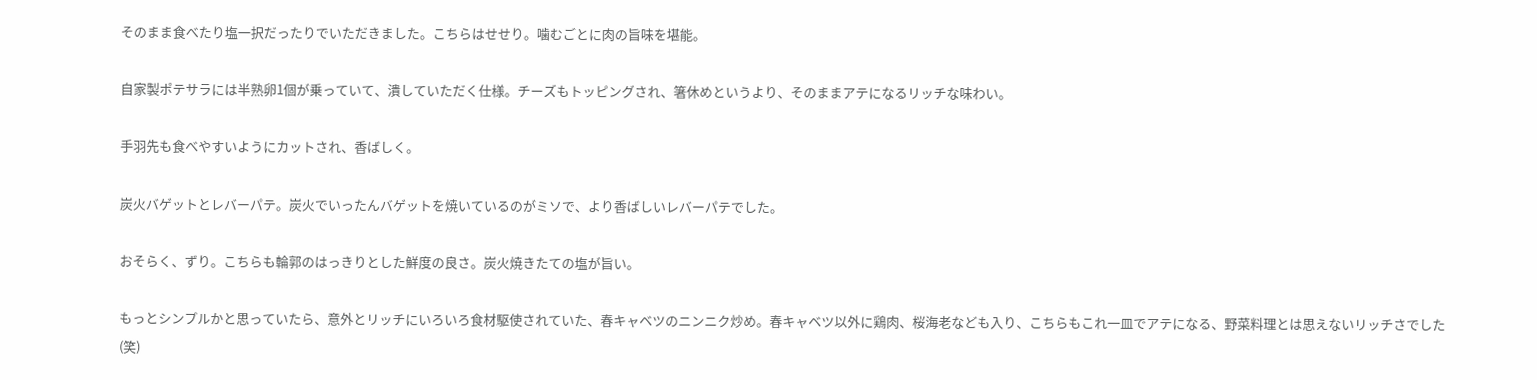そのまま食べたり塩一択だったりでいただきました。こちらはせせり。噛むごとに肉の旨味を堪能。

自家製ポテサラには半熟卵1個が乗っていて、潰していただく仕様。チーズもトッピングされ、箸休めというより、そのままアテになるリッチな味わい。

手羽先も食べやすいようにカットされ、香ばしく。

炭火バゲットとレバーパテ。炭火でいったんバゲットを焼いているのがミソで、より香ばしいレバーパテでした。

おそらく、ずり。こちらも輪郭のはっきりとした鮮度の良さ。炭火焼きたての塩が旨い。

もっとシンプルかと思っていたら、意外とリッチにいろいろ食材駆使されていた、春キャベツのニンニク炒め。春キャベツ以外に鶏肉、桜海老なども入り、こちらもこれ一皿でアテになる、野菜料理とは思えないリッチさでした(笑)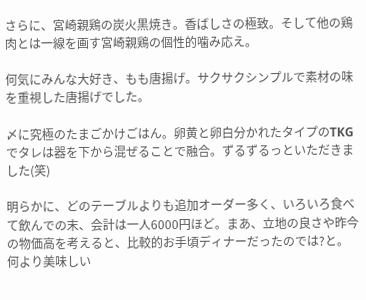さらに、宮崎親鶏の炭火黒焼き。香ばしさの極致。そして他の鶏肉とは一線を画す宮崎親鶏の個性的噛み応え。

何気にみんな大好き、もも唐揚げ。サクサクシンプルで素材の味を重視した唐揚げでした。

〆に究極のたまごかけごはん。卵黄と卵白分かれたタイプのTKGでタレは器を下から混ぜることで融合。ずるずるっといただきました(笑)

明らかに、どのテーブルよりも追加オーダー多く、いろいろ食べて飲んでの末、会計は一人6000円ほど。まあ、立地の良さや昨今の物価高を考えると、比較的お手頃ディナーだったのでは?と。何より美味しい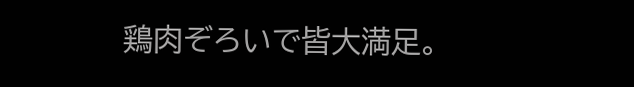鶏肉ぞろいで皆大満足。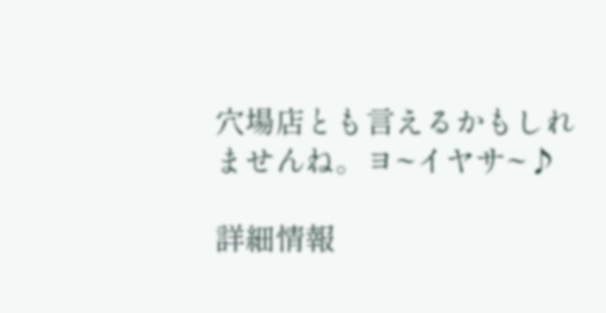穴場店とも言えるかもしれませんね。ヨ~イヤサ~♪

詳細情報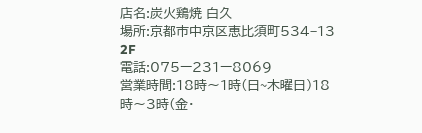店名:炭火鶏焼 白久
場所:京都市中京区恵比須町534−13 2F
電話:075ー231ー8069
営業時間:18時〜1時(日~木曜日)18時〜3時(金・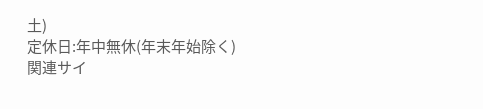土)
定休日:年中無休(年末年始除く)
関連サイ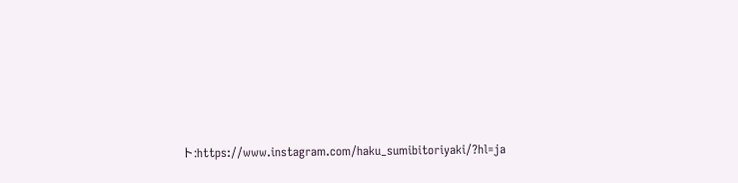ト:https://www.instagram.com/haku_sumibitoriyaki/?hl=ja